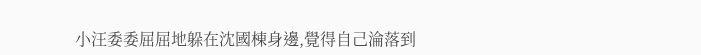小汪委委屈屈地躲在沈國棟身邊,覺得自己淪落到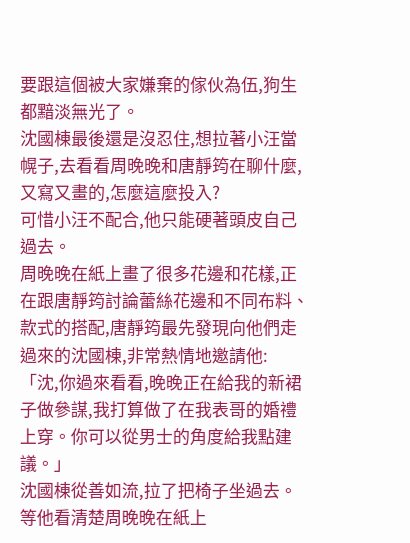要跟這個被大家嫌棄的傢伙為伍,狗生都黯淡無光了。
沈國棟最後還是沒忍住,想拉著小汪當幌子,去看看周晚晚和唐靜筠在聊什麼,又寫又畫的,怎麼這麼投入?
可惜小汪不配合,他只能硬著頭皮自己過去。
周晚晚在紙上畫了很多花邊和花樣,正在跟唐靜筠討論蕾絲花邊和不同布料、款式的搭配,唐靜筠最先發現向他們走過來的沈國棟,非常熱情地邀請他:
「沈,你過來看看,晚晚正在給我的新裙子做參謀,我打算做了在我表哥的婚禮上穿。你可以從男士的角度給我點建議。」
沈國棟從善如流,拉了把椅子坐過去。等他看清楚周晚晚在紙上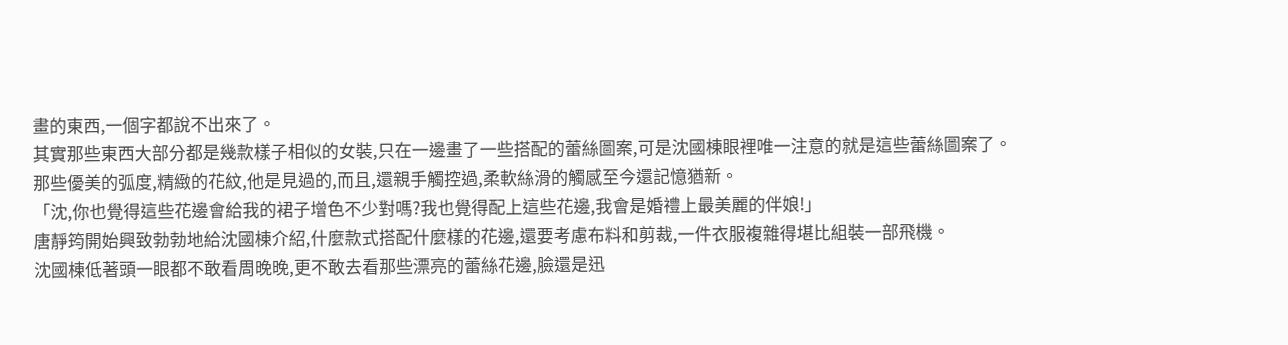畫的東西,一個字都說不出來了。
其實那些東西大部分都是幾款樣子相似的女裝,只在一邊畫了一些搭配的蕾絲圖案,可是沈國棟眼裡唯一注意的就是這些蕾絲圖案了。
那些優美的弧度,精緻的花紋,他是見過的,而且,還親手觸控過,柔軟絲滑的觸感至今還記憶猶新。
「沈,你也覺得這些花邊會給我的裙子增色不少對嗎?我也覺得配上這些花邊,我會是婚禮上最美麗的伴娘!」
唐靜筠開始興致勃勃地給沈國棟介紹,什麼款式搭配什麼樣的花邊,還要考慮布料和剪裁,一件衣服複雜得堪比組裝一部飛機。
沈國棟低著頭一眼都不敢看周晚晚,更不敢去看那些漂亮的蕾絲花邊,臉還是迅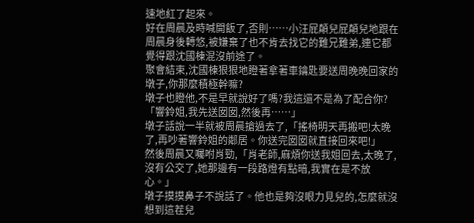速地紅了起來。
好在周晨及時喊開飯了,否則……小汪屁顛兒屁顛兒地跟在周晨身後轉悠,被嫌棄了也不肯去找它的難兄難弟,連它都覺得跟沈國棟混沒前途了。
聚會結束,沈國棟狠狠地瞪著拿著車鑰匙要送周晚晚回家的墩子,你那麼積極幹嘛?
墩子也瞪他,不是早就說好了嗎?我這還不是為了配合你?
「響鈴姐,我先送囡囡,然後再……」
墩子話說一半就被周晨搶過去了,「搖椅明天再搬吧!太晚了,再吵著響鈴姐的鄰居。你送完囡囡就直接回來吧!」
然後周晨又囑咐肖勁,「肖老師,麻煩你送我姐回去,太晚了,沒有公交了,她那邊有一段路燈有點暗,我實在是不放心。」
墩子摸摸鼻子不說話了。他也是夠沒眼力見兒的,怎麼就沒想到這茬兒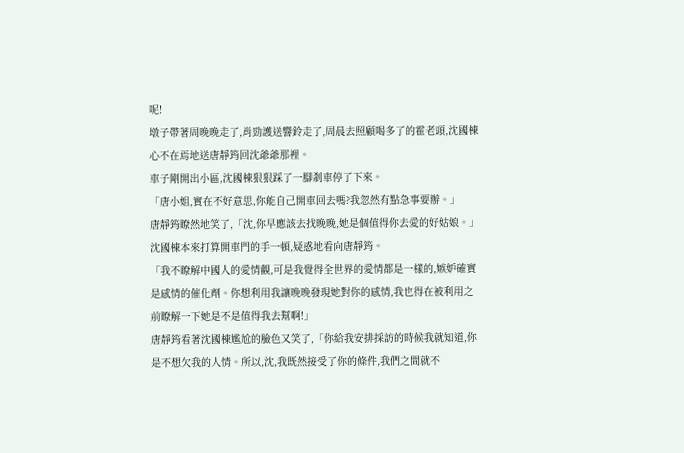呢!
墩子帶著周晚晚走了,肖勁護送響鈴走了,周晨去照顧喝多了的霍老頭,沈國棟心不在焉地送唐靜筠回沈爺爺那裡。
車子剛開出小區,沈國棟狠狠踩了一腳剎車停了下來。
「唐小姐,實在不好意思,你能自己開車回去嗎?我忽然有點急事要辦。」
唐靜筠瞭然地笑了,「沈,你早應該去找晚晚,她是個值得你去愛的好姑娘。」
沈國棟本來打算開車門的手一頓,疑惑地看向唐靜筠。
「我不瞭解中國人的愛情觀,可是我覺得全世界的愛情都是一樣的,嫉妒確實是感情的催化劑。你想利用我讓晚晚發現她對你的感情,我也得在被利用之前瞭解一下她是不是值得我去幫啊!」
唐靜筠看著沈國棟尷尬的臉色又笑了,「你給我安排採訪的時候我就知道,你是不想欠我的人情。所以,沈,我既然接受了你的條件,我們之間就不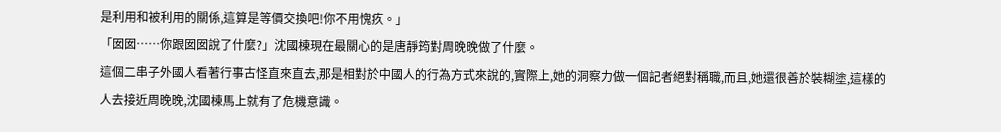是利用和被利用的關係,這算是等價交換吧!你不用愧疚。」
「囡囡……你跟囡囡說了什麼?」沈國棟現在最關心的是唐靜筠對周晚晚做了什麼。
這個二串子外國人看著行事古怪直來直去,那是相對於中國人的行為方式來說的,實際上,她的洞察力做一個記者絕對稱職,而且,她還很善於裝糊塗,這樣的人去接近周晚晚,沈國棟馬上就有了危機意識。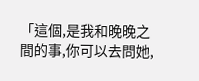「這個,是我和晚晚之間的事,你可以去問她,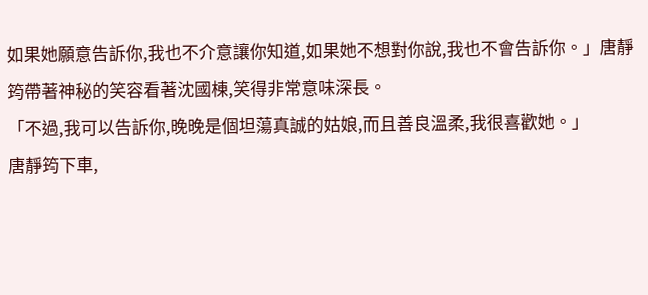如果她願意告訴你,我也不介意讓你知道,如果她不想對你說,我也不會告訴你。」唐靜筠帶著神秘的笑容看著沈國棟,笑得非常意味深長。
「不過,我可以告訴你,晚晚是個坦蕩真誠的姑娘,而且善良溫柔,我很喜歡她。」
唐靜筠下車,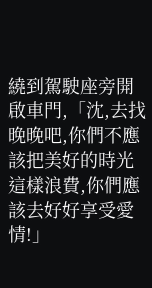繞到駕駛座旁開啟車門,「沈,去找晚晚吧,你們不應該把美好的時光這樣浪費,你們應該去好好享受愛情!」